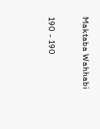Maktaba Wahhabi

190 - 190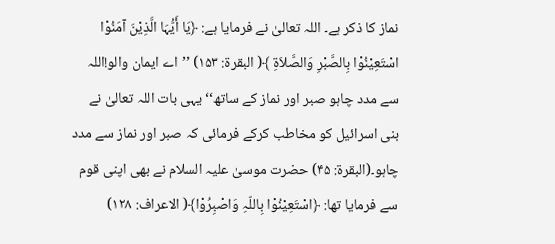نماز کا ذکر ہے۔ اللہ تعالیٰ نے فرمایا ہے: ﴿یَا أَیُّہَا الَّذِیْنَ آمَنُوْا اسْتَعِیْنُوْا بِالصَّبْرِ وَالصَّلاَۃِ ﴾( البقرۃ: ۱۵۳) ’’اے ایمان والو!اللہ سے مدد چاہو صبر اور نماز کے ساتھ‘‘ یہی بات اللہ تعالیٰ نے بنی اسرائیل کو مخاطب کرکے فرمائی کہ صبر اور نماز سے مدد چاہو۔(البقرۃ: ۴۵) حضرت موسیٰ علیہ السلام نے بھی اپنی قوم سے فرمایا تھا: ﴿اسْتَعِیْنُوْا بِاللّہِ وَاصْبِرُوْا﴾( الاعراف: ۱۲۸)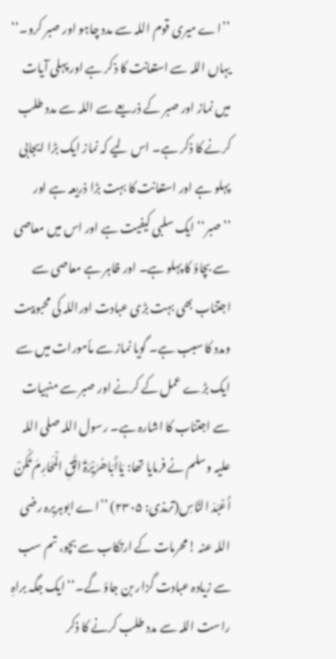’’اے میری قوم اللہ سے مدد چاہو اور صبر کرو۔‘‘ یہاں اللہ سے استعانت کا ذکر ہے اور پہلی آیات میں نماز اور صبر کے ذریعے سے اللہ سے مدد طلب کرنے کا ذکر ہے۔ اس لیے کہ نماز ایک بڑا ایجابی پہلو ہے اور استعانت کا بہت بڑا ذریعہ ہے اور ’’صبر‘‘ ایک سلبی کیفیت ہے اور اس میں معاصی سے بچاؤ کا پہلو ہے۔ اور ظاہر ہے معاصی سے اجتناب بھی بہت بڑی عبادت اوراللہ کی محبوبیت ومدد کا سبب ہے۔ گویا نماز سے مأمورات میں سے ایک بڑے عمل کے کرنے اور صبر سے منہیات سے اجتناب کا اشارہ ہے۔ رسول اللہ صلی اللہ علیہ وسلم نے فرمایا تھا: یَاأَبَاھُرَیْرَۃَ اتَّقِ الْمَحَارِمَ تَکُنْ أَعْبَدَ النَّاسِ(ترمذی: ۲۳۰۵) ’’اے ابوہریرہ رضی اللہ عنہ !محرمات کے ارتکاب سے بچو، تم سب سے زیادہ عبادت گزار بن جاؤ گے۔‘‘ ایک جگہ براہِ راست اللہ سے مدد طلب کرنے کا ذکر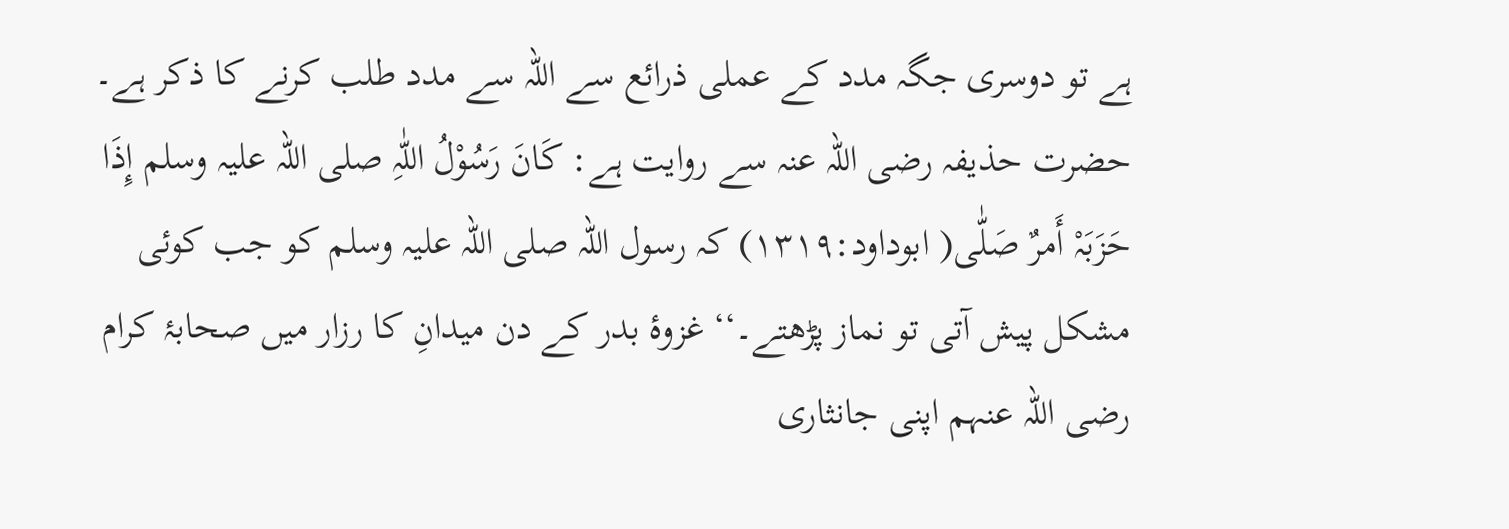ہے تو دوسری جگہ مدد کے عملی ذرائع سے اللہ سے مدد طلب کرنے کا ذکر ہے۔ حضرت حذیفہ رضی اللہ عنہ سے روایت ہے: کَانَ رَسُوْلُ اللّٰہِ صلی اللہ علیہ وسلم إِذَا حَزَبَہْ أَمرٌ صَلّٰی( ابوداود:۱۳۱۹) کہ رسول اللہ صلی اللہ علیہ وسلم کو جب کوئی مشکل پیش آتی تو نماز پڑھتے۔‘‘ غزوۂ بدر کے دن میدانِ کا رزار میں صحابۂ کرام رضی اللہ عنہم اپنی جانثاری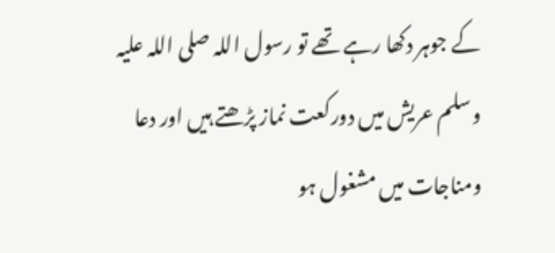کے جوہر دکھا رہے تھے تو رسول اللہ صلی اللہ علیہ وسلم عریش میں دورکعت نماز پڑھتے ہیں اور دعا ومناجات میں مشغول ہو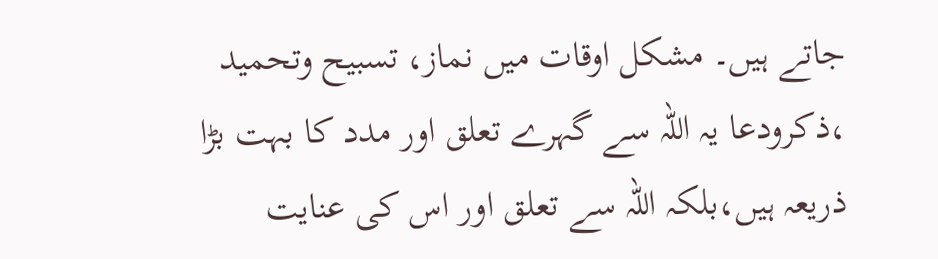جاتے ہیں۔ مشکل اوقات میں نماز، تسبیح وتحمید ،ذکرودعا یہ اللہ سے گہرے تعلق اور مدد کا بہت بڑا ذریعہ ہیں،بلکہ اللہ سے تعلق اور اس کی عنایت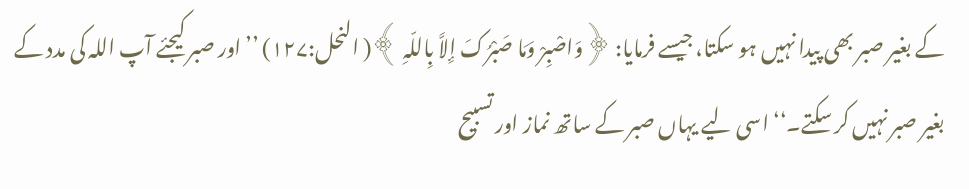کے بغیر صبر بھی پیدا نہیں ہو سکتا، جیسے فرمایا: ﴿وَاصْبِرْ وَمَا صَبْرُکَ إِلاَّ بِاللّہِ ﴾( النحل:۱۲۷) ’’اور صبر کیجئے آپ اللہ کی مدد کے بغیر صبر نہیں کر سکتے۔‘‘ اسی لیے یہاں صبر کے ساتھ نماز اور تسبیح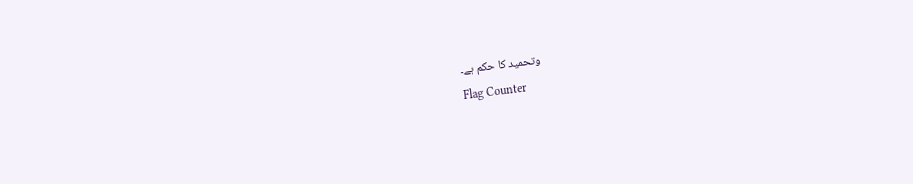وتحمید کا حکم ہے۔
Flag Counter